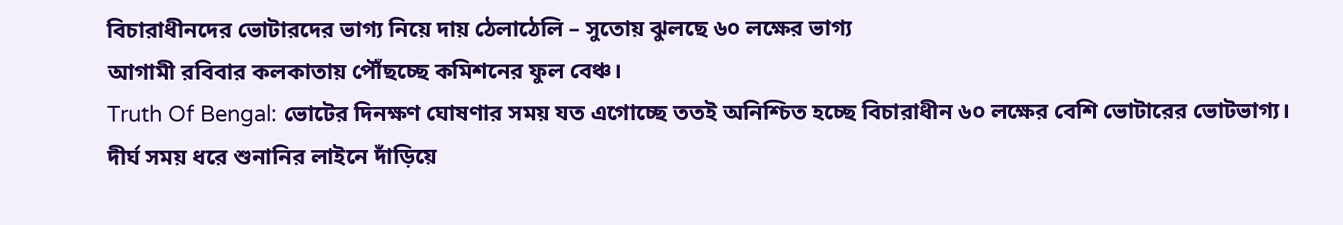বিচারাধীনদের ভোটারদের ভাগ্য নিয়ে দায় ঠেলাঠেলি – সুতোয় ঝুলছে ৬০ লক্ষের ভাগ্য
আগামী রবিবার কলকাতায় পৌঁছচ্ছে কমিশনের ফুল বেঞ্চ।
Truth Of Bengal: ভোটের দিনক্ষণ ঘোষণার সময় যত এগোচ্ছে ততই অনিশ্চিত হচ্ছে বিচারাধীন ৬০ লক্ষের বেশি ভোটারের ভোটভাগ্য। দীর্ঘ সময় ধরে শুনানির লাইনে দাঁড়িয়ে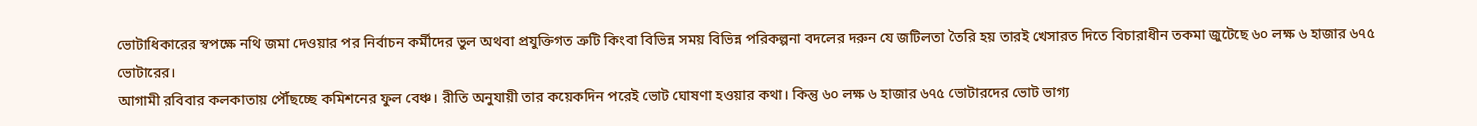ভোটাধিকারের স্বপক্ষে নথি জমা দেওয়ার পর নির্বাচন কর্মীদের ভুল অথবা প্রযুক্তিগত ত্রুটি কিংবা বিভিন্ন সময় বিভিন্ন পরিকল্পনা বদলের দরুন যে জটিলতা তৈরি হয় তারই খেসারত দিতে বিচারাধীন তকমা জুটেছে ৬০ লক্ষ ৬ হাজার ৬৭৫ ভোটারের।
আগামী রবিবার কলকাতায় পৌঁছচ্ছে কমিশনের ফুল বেঞ্চ। রীতি অনুযায়ী তার কয়েকদিন পরেই ভোট ঘোষণা হওয়ার কথা। কিন্তু ৬০ লক্ষ ৬ হাজার ৬৭৫ ভোটারদের ভোট ভাগ্য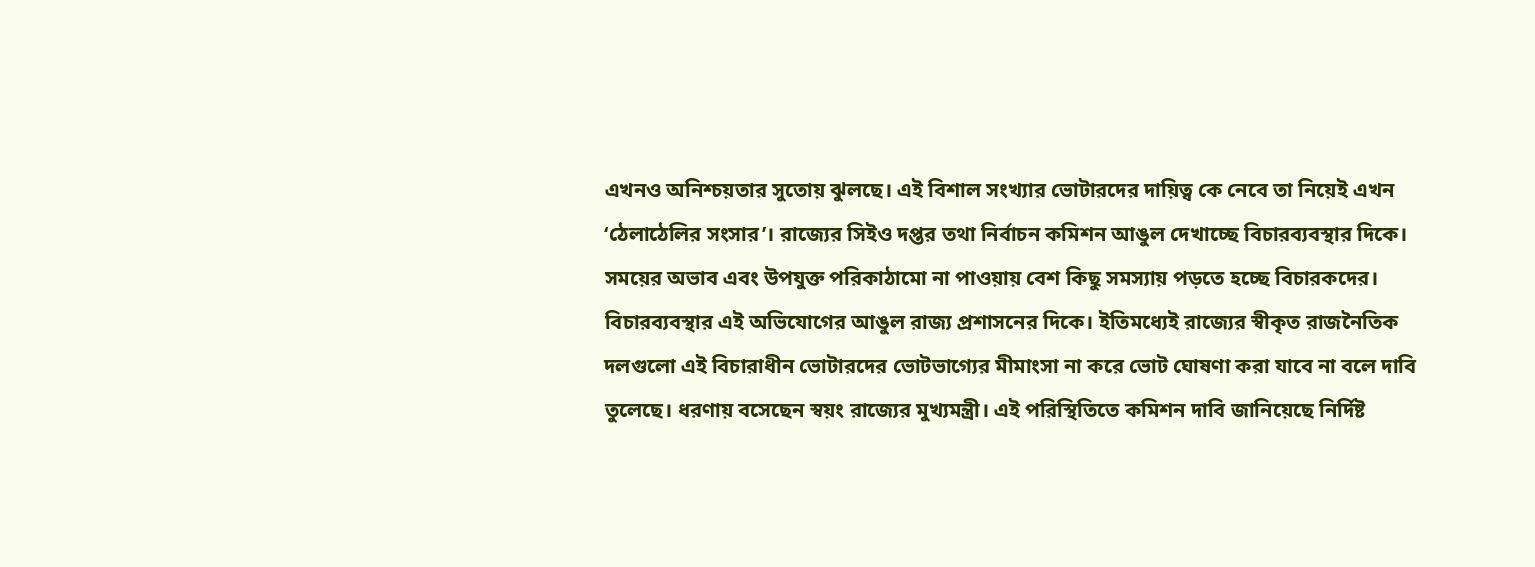এখনও অনিশ্চয়তার সুতোয় ঝুলছে। এই বিশাল সংখ্যার ভোটারদের দায়িত্ব কে নেবে তা নিয়েই এখন ‘ঠেলাঠেলির সংসার’। রাজ্যের সিইও দপ্তর তথা নির্বাচন কমিশন আঙুল দেখাচ্ছে বিচারব্যবস্থার দিকে। সময়ের অভাব এবং উপযুক্ত পরিকাঠামো না পাওয়ায় বেশ কিছু সমস্যায় পড়তে হচ্ছে বিচারকদের।
বিচারব্যবস্থার এই অভিযোগের আঙুল রাজ্য প্রশাসনের দিকে। ইতিমধ্যেই রাজ্যের স্বীকৃত রাজনৈতিক দলগুলো এই বিচারাধীন ভোটারদের ভোটভাগ্যের মীমাংসা না করে ভোট ঘোষণা করা যাবে না বলে দাবি তুলেছে। ধরণায় বসেছেন স্বয়ং রাজ্যের মুখ্যমন্ত্রী। এই পরিস্থিতিতে কমিশন দাবি জানিয়েছে নির্দিষ্ট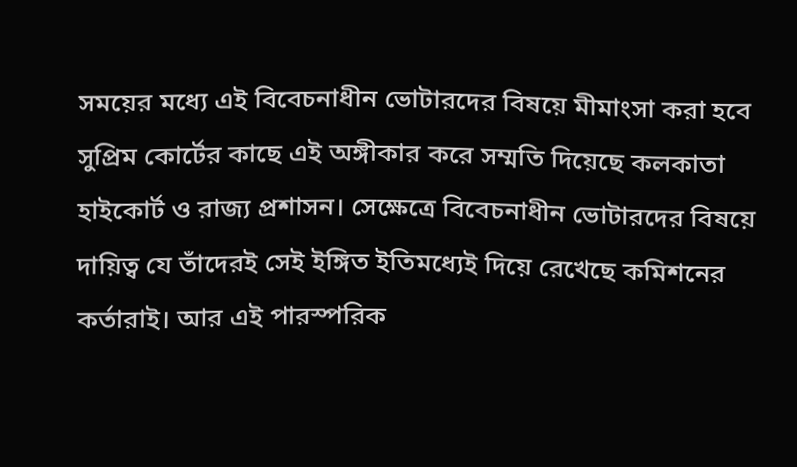সময়ের মধ্যে এই বিবেচনাধীন ভোটারদের বিষয়ে মীমাংসা করা হবে সুপ্রিম কোর্টের কাছে এই অঙ্গীকার করে সম্মতি দিয়েছে কলকাতা হাইকোর্ট ও রাজ্য প্রশাসন। সেক্ষেত্রে বিবেচনাধীন ভোটারদের বিষয়ে দায়িত্ব যে তাঁদেরই সেই ইঙ্গিত ইতিমধ্যেই দিয়ে রেখেছে কমিশনের কর্তারাই। আর এই পারস্পরিক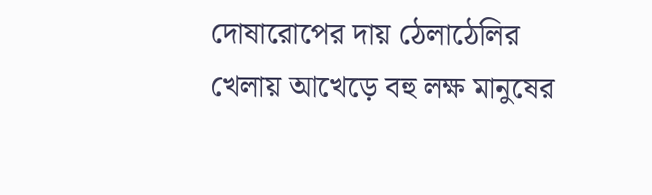দোষারোপের দায় ঠেলাঠেলির খেলায় আখেড়ে বহু লক্ষ মানুষের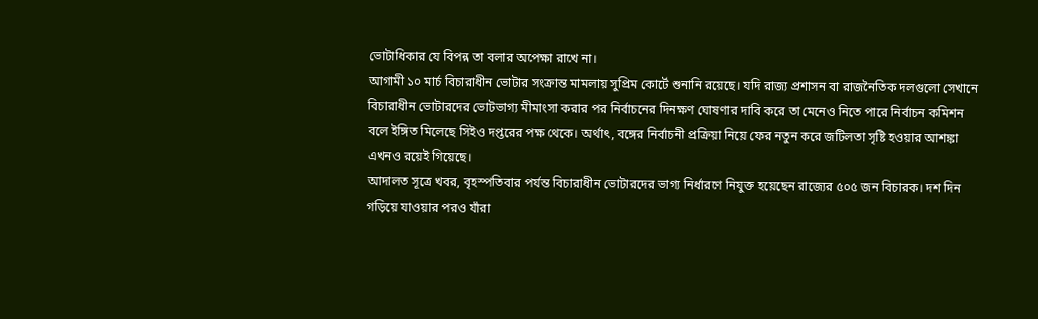ভোটাধিকার যে বিপন্ন তা বলার অপেক্ষা রাখে না।
আগামী ১০ মার্চ বিচারাধীন ভোটার সংক্রান্ত মামলায় সুপ্রিম কোর্টে শুনানি রয়েছে। যদি রাজ্য প্রশাসন বা রাজনৈতিক দলগুলো সেখানে বিচারাধীন ভোটারদের ভোটভাগ্য মীমাংসা করার পর নির্বাচনের দিনক্ষণ ঘোষণার দাবি করে তা মেনেও নিতে পারে নির্বাচন কমিশন বলে ইঙ্গিত মিলেছে সিইও দপ্তরের পক্ষ থেকে। অর্থাৎ, বঙ্গের নির্বাচনী প্রক্রিয়া নিয়ে ফের নতুন করে জটিলতা সৃষ্টি হওয়ার আশঙ্কা এখনও রয়েই গিয়েছে।
আদালত সূত্রে খবর, বৃহস্পতিবার পর্যন্ত বিচারাধীন ভোটারদের ভাগ্য নির্ধারণে নিযুক্ত হয়েছেন রাজ্যের ৫০৫ জন বিচারক। দশ দিন গড়িয়ে যাওয়ার পরও যাঁরা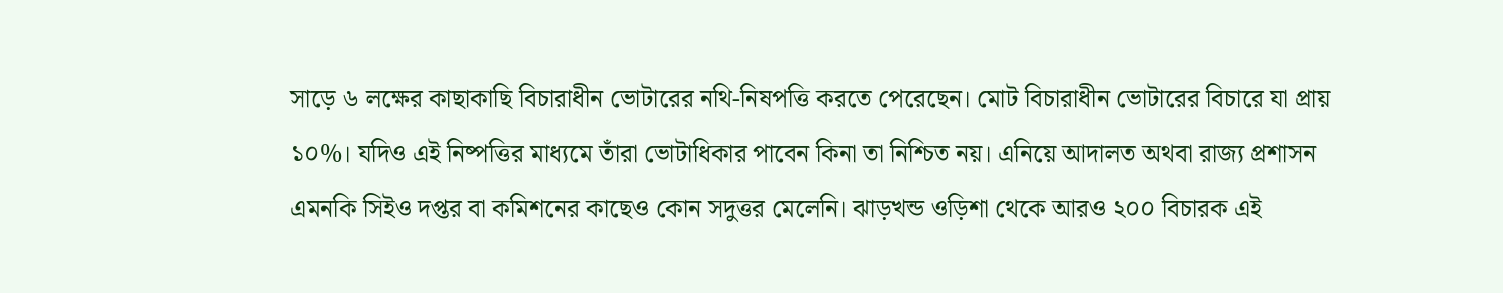সাড়ে ৬ লক্ষের কাছাকাছি বিচারাধীন ভোটারের নথি-নিষপত্তি করতে পেরেছেন। মোট বিচারাধীন ভোটারের বিচারে যা প্রায় ১০%। যদিও এই নিষ্পত্তির মাধ্যমে তাঁরা ভোটাধিকার পাবেন কিনা তা নিশ্চিত নয়। এনিয়ে আদালত অথবা রাজ্য প্রশাসন এমনকি সিইও দপ্তর বা কমিশনের কাছেও কোন সদুত্তর মেলেনি। ঝাড়খন্ড ওড়িশা থেকে আরও ২০০ বিচারক এই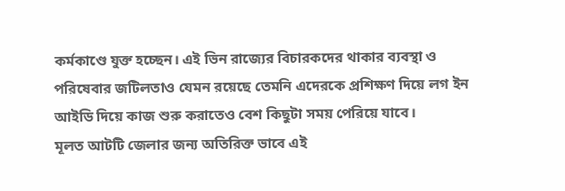কর্মকাণ্ডে যুক্ত হচ্ছেন। এই ভিন রাজ্যের বিচারকদের থাকার ব্যবস্থা ও পরিষেবার জটিলতাও যেমন রয়েছে তেমনি এদেরকে প্রশিক্ষণ দিয়ে লগ ইন আইডি দিয়ে কাজ শুরু করাতেও বেশ কিছুটা সময় পেরিয়ে যাবে।
মূলত আটটি জেলার জন্য অতিরিক্ত ভাবে এই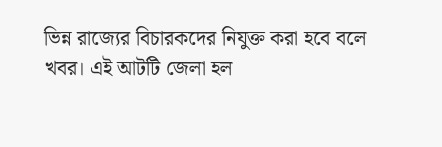ভিন্ন রাজ্যের বিচারকদের নিযুক্ত করা হবে বলে খবর। এই আটটি জেলা হল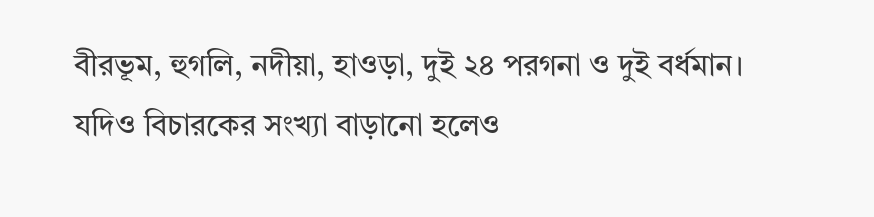বীরভূম, হুগলি, নদীয়া, হাওড়া, দুই ২৪ পরগনা ও দুই বর্ধমান।
যদিও বিচারকের সংখ্যা বাড়ানো হলেও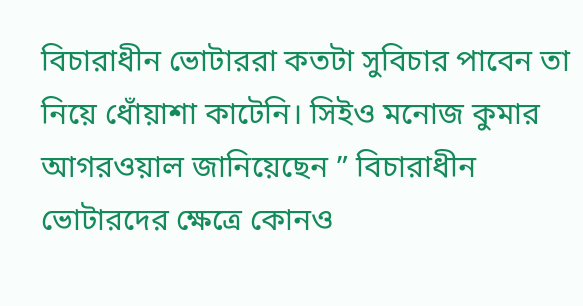বিচারাধীন ভোটাররা কতটা সুবিচার পাবেন তা নিয়ে ধোঁয়াশা কাটেনি। সিইও মনোজ কুমার আগরওয়াল জানিয়েছেন ” বিচারাধীন ভোটারদের ক্ষেত্রে কোনও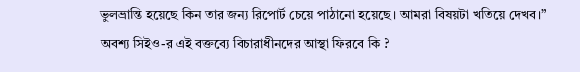ভুলভ্রান্তি হয়েছে কিন তার জন্য রিপোর্ট চেয়ে পাঠানো হয়েছে। আমরা বিষয়টা খতিয়ে দেখব।” অবশ্য সিইও-র এই বক্তব্যে বিচারাধীনদের আস্থা ফিরবে কি ?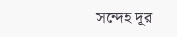সন্দেহ দূর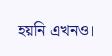হয়নি এখনও।